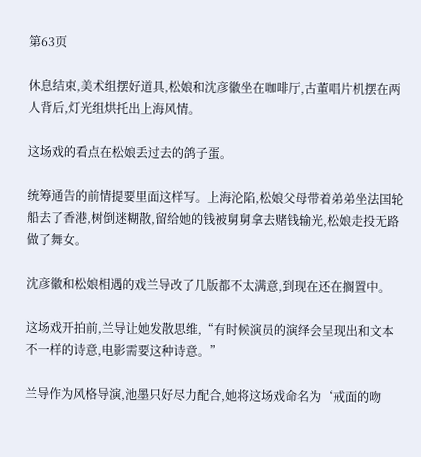第63页

休息结束,美术组摆好道具,松娘和沈彦徽坐在咖啡厅,古董唱片机摆在两人背后,灯光组烘托出上海风情。

这场戏的看点在松娘丢过去的鸽子蛋。

统筹通告的前情提要里面这样写。上海沦陷,松娘父母带着弟弟坐法国轮船去了香港,树倒迷糊散,留给她的钱被舅舅拿去赌钱输光,松娘走投无路做了舞女。

沈彦徽和松娘相遇的戏兰导改了几版都不太满意,到现在还在搁置中。

这场戏开拍前,兰导让她发散思维,“有时候演员的演绎会呈现出和文本不一样的诗意,电影需要这种诗意。”

兰导作为风格导演,池墨只好尽力配合,她将这场戏命名为‘戒面的吻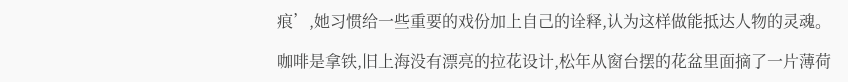痕’,她习惯给一些重要的戏份加上自己的诠释,认为这样做能抵达人物的灵魂。

咖啡是拿铁,旧上海没有漂亮的拉花设计,松年从窗台摆的花盆里面摘了一片薄荷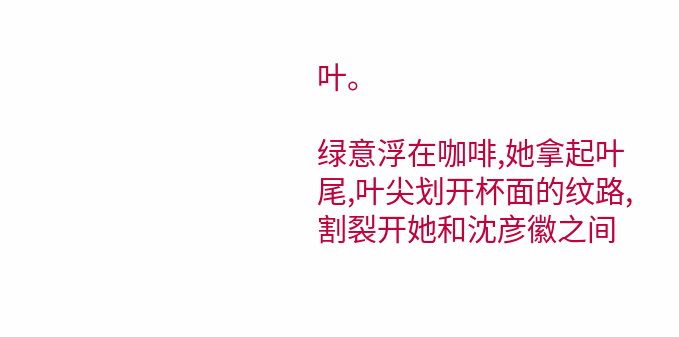叶。

绿意浮在咖啡,她拿起叶尾,叶尖划开杯面的纹路,割裂开她和沈彦徽之间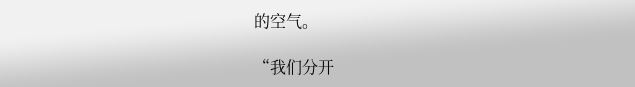的空气。

“我们分开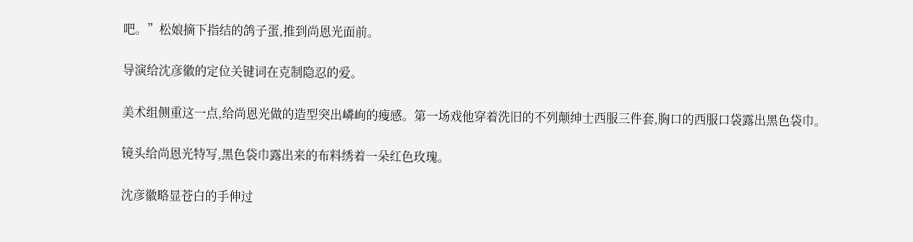吧。”松娘摘下指结的鸽子蛋,推到尚恩光面前。

导演给沈彦徽的定位关键词在克制隐忍的爱。

美术组侧重这一点,给尚恩光做的造型突出嶙峋的瘦感。第一场戏他穿着洗旧的不列颠绅士西服三件套,胸口的西服口袋露出黑色袋巾。

镜头给尚恩光特写,黑色袋巾露出来的布料绣着一朵红色玫瑰。

沈彦徽略显苍白的手伸过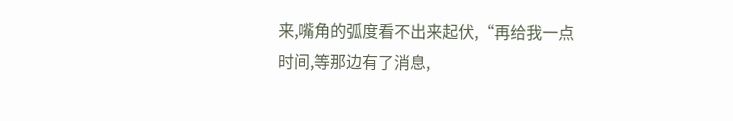来,嘴角的弧度看不出来起伏,“再给我一点时间,等那边有了消息,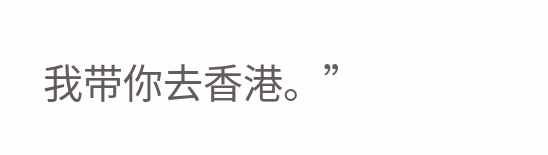我带你去香港。”